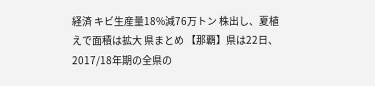経済 キビ生産量18%減76万トン 株出し、夏植えで面積は拡大 県まとめ 【那覇】県は22日、2017/18年期の全県の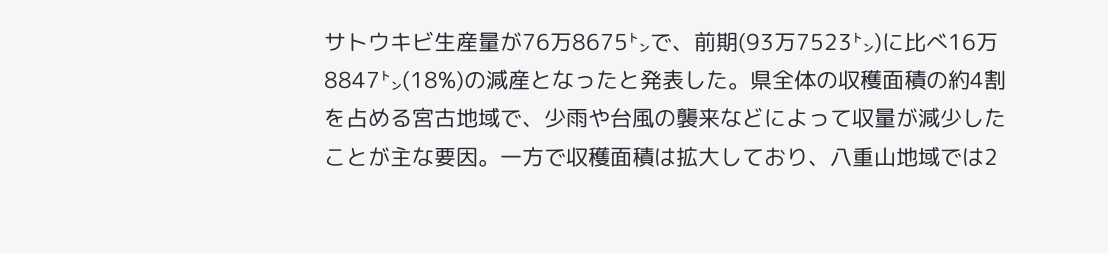サトウキビ生産量が76万8675㌧で、前期(93万7523㌧)に比べ16万8847㌧(18%)の減産となったと発表した。県全体の収穫面積の約4割を占める宮古地域で、少雨や台風の襲来などによって収量が減少したことが主な要因。一方で収穫面積は拡大しており、八重山地域では2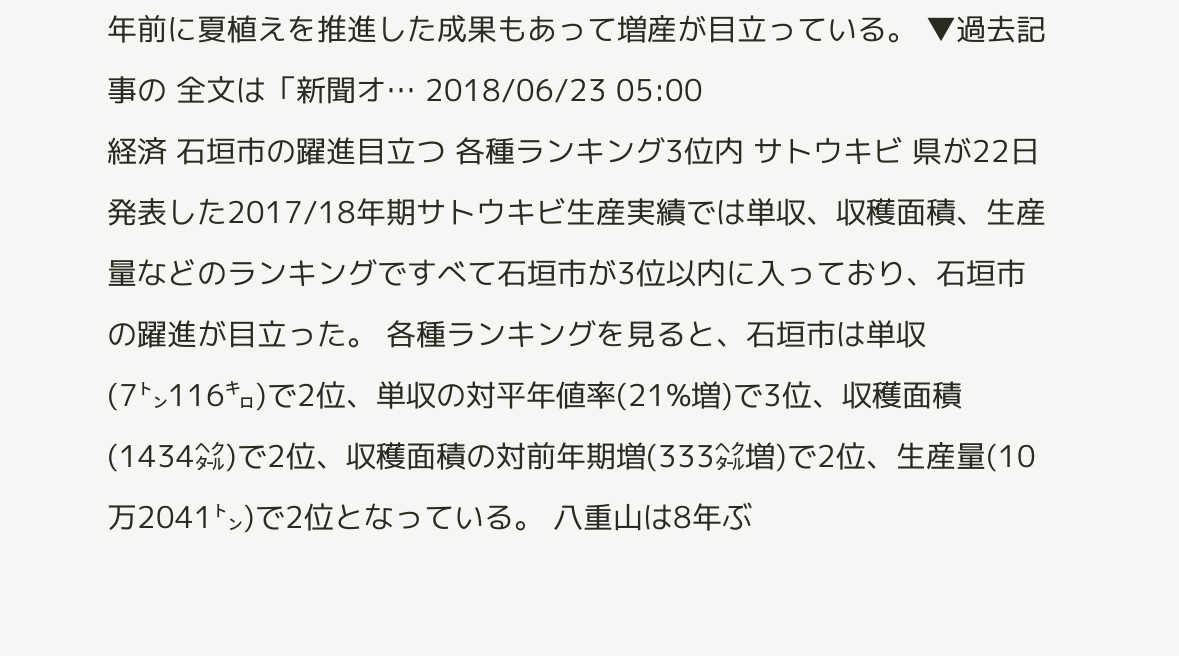年前に夏植えを推進した成果もあって増産が目立っている。 ▼過去記事の 全文は「新聞オ… 2018/06/23 05:00
経済 石垣市の躍進目立つ 各種ランキング3位内 サトウキビ 県が22日発表した2017/18年期サトウキビ生産実績では単収、収穫面積、生産量などのランキングですべて石垣市が3位以内に入っており、石垣市の躍進が目立った。 各種ランキングを見ると、石垣市は単収(7㌧116㌔)で2位、単収の対平年値率(21%増)で3位、収穫面積(1434㌶)で2位、収穫面積の対前年期増(333㌶増)で2位、生産量(10万2041㌧)で2位となっている。 八重山は8年ぶ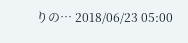りの… 2018/06/23 05:00